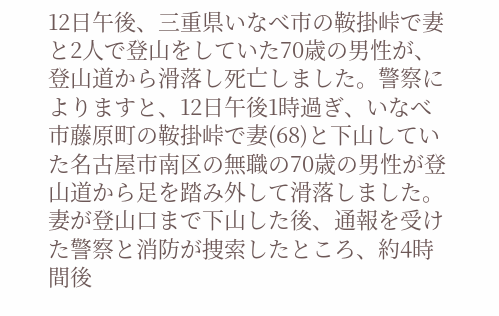12日午後、三重県いなべ市の鞍掛峠で妻と2人で登山をしていた70歳の男性が、登山道から滑落し死亡しました。警察によりますと、12日午後1時過ぎ、いなべ市藤原町の鞍掛峠で妻(68)と下山していた名古屋市南区の無職の70歳の男性が登山道から足を踏み外して滑落しました。妻が登山口まで下山した後、通報を受けた警察と消防が捜索したところ、約4時間後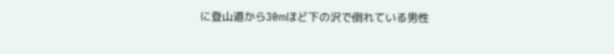に登山道から30mほど下の沢で倒れている男性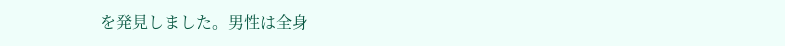を発見しました。男性は全身